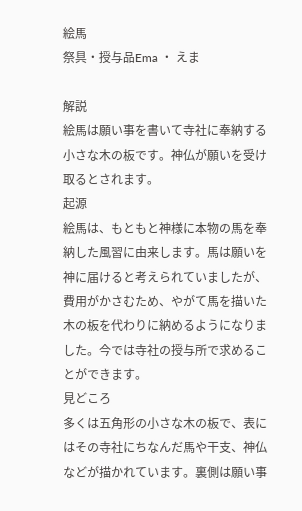絵馬
祭具・授与品Ema ・ えま

解説
絵馬は願い事を書いて寺社に奉納する小さな木の板です。神仏が願いを受け取るとされます。
起源
絵馬は、もともと神様に本物の馬を奉納した風習に由来します。馬は願いを神に届けると考えられていましたが、費用がかさむため、やがて馬を描いた木の板を代わりに納めるようになりました。今では寺社の授与所で求めることができます。
見どころ
多くは五角形の小さな木の板で、表にはその寺社にちなんだ馬や干支、神仏などが描かれています。裏側は願い事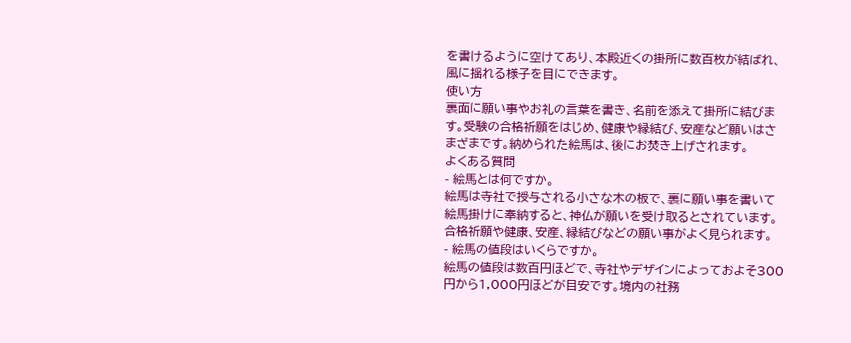を書けるように空けてあり、本殿近くの掛所に数百枚が結ばれ、風に揺れる様子を目にできます。
使い方
裏面に願い事やお礼の言葉を書き、名前を添えて掛所に結びます。受験の合格祈願をはじめ、健康や縁結び、安産など願いはさまざまです。納められた絵馬は、後にお焚き上げされます。
よくある質問
- 絵馬とは何ですか。
絵馬は寺社で授与される小さな木の板で、裏に願い事を書いて絵馬掛けに奉納すると、神仏が願いを受け取るとされています。合格祈願や健康、安産、縁結びなどの願い事がよく見られます。
- 絵馬の値段はいくらですか。
絵馬の値段は数百円ほどで、寺社やデザインによっておよそ300円から1,000円ほどが目安です。境内の社務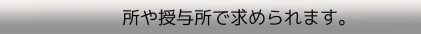所や授与所で求められます。